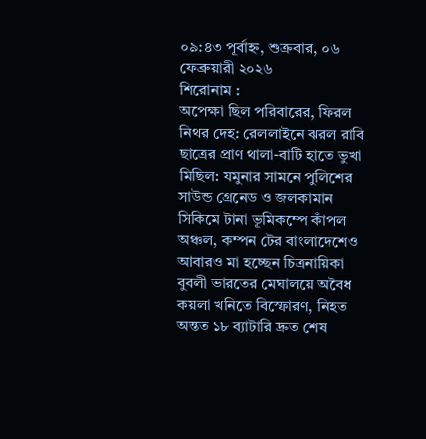০৯:৪৩ পূর্বাহ্ন, শুক্রবার, ০৬ ফেব্রুয়ারী ২০২৬
শিরোনাম :
অপেক্ষা ছিল পরিবারের, ফিরল নিথর দেহ: রেললাইনে ঝরল রাবি ছাত্রের প্রাণ থালা-বাটি হাতে ভুখা মিছিল: যমুনার সামনে পুলিশের সাউন্ড গ্রেনেড ও জলকামান সিকিমে টানা ভূমিকম্পে কাঁপল অঞ্চল, কম্পন টের বাংলাদেশেও আবারও মা হচ্ছেন চিত্রনায়িকা বুবলী ভারতের মেঘালয়ে অবৈধ কয়লা খনিতে বিস্ফোরণ, নিহত অন্তত ১৮ ব্যাটারি দ্রুত শেষ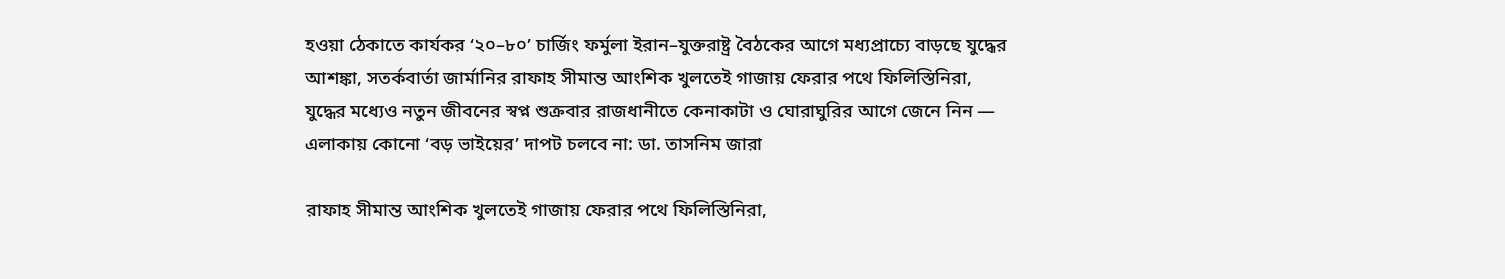হওয়া ঠেকাতে কার্যকর ‘২০–৮০’ চার্জিং ফর্মুলা ইরান–যুক্তরাষ্ট্র বৈঠকের আগে মধ্যপ্রাচ্যে বাড়ছে যুদ্ধের আশঙ্কা, সতর্কবার্তা জার্মানির রাফাহ সীমান্ত আংশিক খুলতেই গাজায় ফেরার পথে ফিলিস্তিনিরা, যুদ্ধের মধ্যেও নতুন জীবনের স্বপ্ন শুক্রবার রাজধানীতে কেনাকাটা ও ঘোরাঘুরির আগে জেনে নিন — এলাকায় কোনো ‘বড় ভাইয়ের’ দাপট চলবে না: ডা. তাসনিম জারা

রাফাহ সীমান্ত আংশিক খুলতেই গাজায় ফেরার পথে ফিলিস্তিনিরা,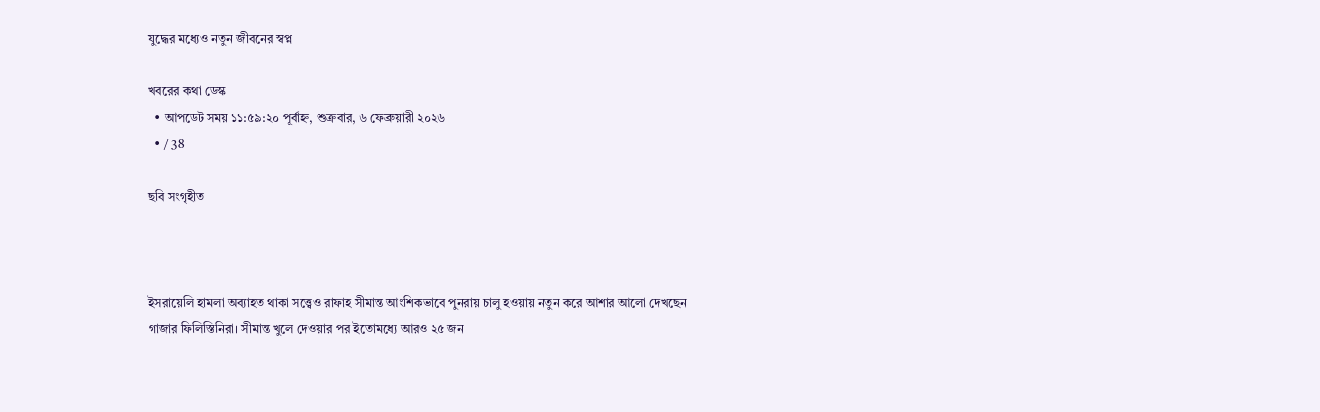যুদ্ধের মধ্যেও নতুন জীবনের স্বপ্ন

খবরের কথা ডেস্ক
  • আপডেট সময় ১১:৫৯:২০ পূর্বাহ্ন, শুক্রবার, ৬ ফেব্রুয়ারী ২০২৬
  • / 38

ছবি সংগৃহীত



ইসরায়েলি হামলা অব্যাহত থাকা সত্ত্বেও রাফাহ সীমান্ত আংশিকভাবে পুনরায় চালু হওয়ায় নতুন করে আশার আলো দেখছেন গাজার ফিলিস্তিনিরা। সীমান্ত খুলে দেওয়ার পর ইতোমধ্যে আরও ২৫ জন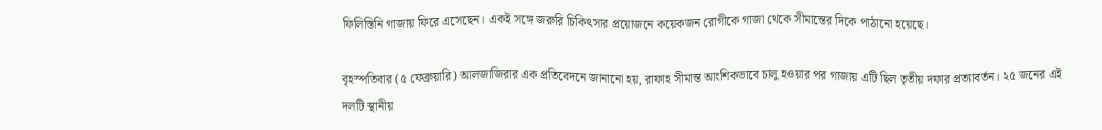ফিলিস্তিনি গাজায় ফিরে এসেছেন। একই সঙ্গে জরুরি চিকিৎসার প্রয়োজনে কয়েকজন রোগীকে গাজা থেকে সীমান্তের দিকে পাঠানো হয়েছে।

বৃহস্পতিবার (৫ ফেব্রুয়ারি) আলজাজিরার এক প্রতিবেদনে জানানো হয়, রাফাহ সীমান্ত আংশিকভাবে চালু হওয়ার পর গাজায় এটি ছিল তৃতীয় দফার প্রত্যাবর্তন। ২৫ জনের এই দলটি স্থানীয়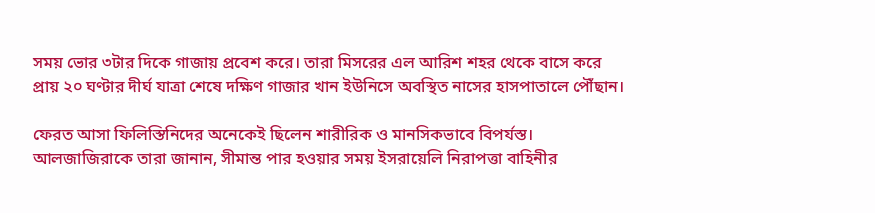সময় ভোর ৩টার দিকে গাজায় প্রবেশ করে। তারা মিসরের এল আরিশ শহর থেকে বাসে করে প্রায় ২০ ঘণ্টার দীর্ঘ যাত্রা শেষে দক্ষিণ গাজার খান ইউনিসে অবস্থিত নাসের হাসপাতালে পৌঁছান।

ফেরত আসা ফিলিস্তিনিদের অনেকেই ছিলেন শারীরিক ও মানসিকভাবে বিপর্যস্ত। আলজাজিরাকে তারা জানান, সীমান্ত পার হওয়ার সময় ইসরায়েলি নিরাপত্তা বাহিনীর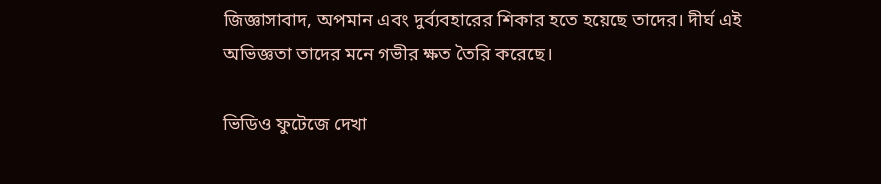জিজ্ঞাসাবাদ, অপমান এবং দুর্ব্যবহারের শিকার হতে হয়েছে তাদের। দীর্ঘ এই অভিজ্ঞতা তাদের মনে গভীর ক্ষত তৈরি করেছে।

ভিডিও ফুটেজে দেখা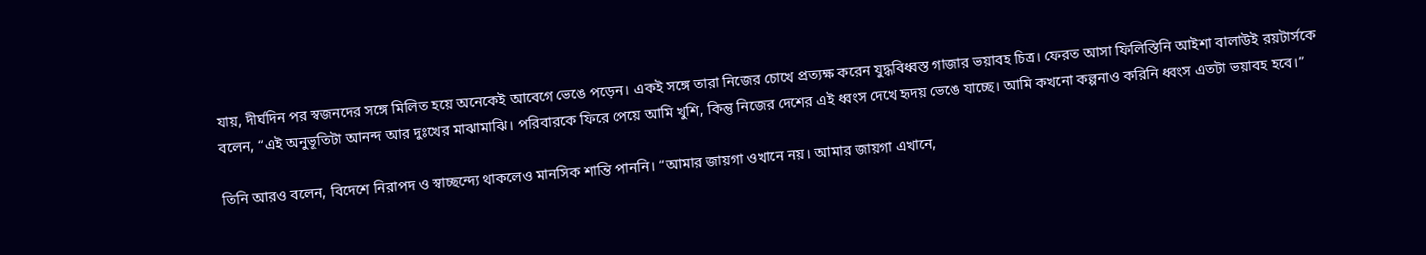যায়, দীর্ঘদিন পর স্বজনদের সঙ্গে মিলিত হয়ে অনেকেই আবেগে ভেঙে পড়েন। একই সঙ্গে তারা নিজের চোখে প্রত্যক্ষ করেন যুদ্ধবিধ্বস্ত গাজার ভয়াবহ চিত্র। ফেরত আসা ফিলিস্তিনি আইশা বালাউই রয়টার্সকে বলেন, “এই অনুভূতিটা আনন্দ আর দুঃখের মাঝামাঝি। পরিবারকে ফিরে পেয়ে আমি খুশি, কিন্তু নিজের দেশের এই ধ্বংস দেখে হৃদয় ভেঙে যাচ্ছে। আমি কখনো কল্পনাও করিনি ধ্বংস এতটা ভয়াবহ হবে।”

তিনি আরও বলেন, বিদেশে নিরাপদ ও স্বাচ্ছন্দ্যে থাকলেও মানসিক শান্তি পাননি। “আমার জায়গা ওখানে নয়। আমার জায়গা এখানে,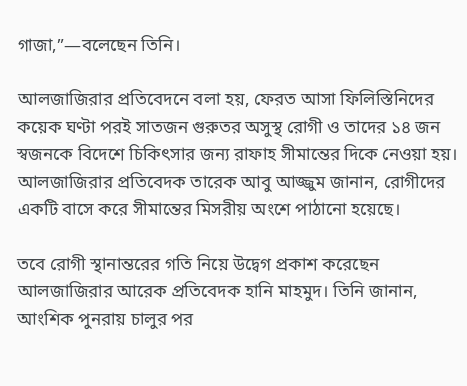গাজা,”—বলেছেন তিনি।

আলজাজিরার প্রতিবেদনে বলা হয়, ফেরত আসা ফিলিস্তিনিদের কয়েক ঘণ্টা পরই সাতজন গুরুতর অসুস্থ রোগী ও তাদের ১৪ জন স্বজনকে বিদেশে চিকিৎসার জন্য রাফাহ সীমান্তের দিকে নেওয়া হয়। আলজাজিরার প্রতিবেদক তারেক আবু আজ্জুম জানান, রোগীদের একটি বাসে করে সীমান্তের মিসরীয় অংশে পাঠানো হয়েছে।

তবে রোগী স্থানান্তরের গতি নিয়ে উদ্বেগ প্রকাশ করেছেন আলজাজিরার আরেক প্রতিবেদক হানি মাহমুদ। তিনি জানান, আংশিক পুনরায় চালুর পর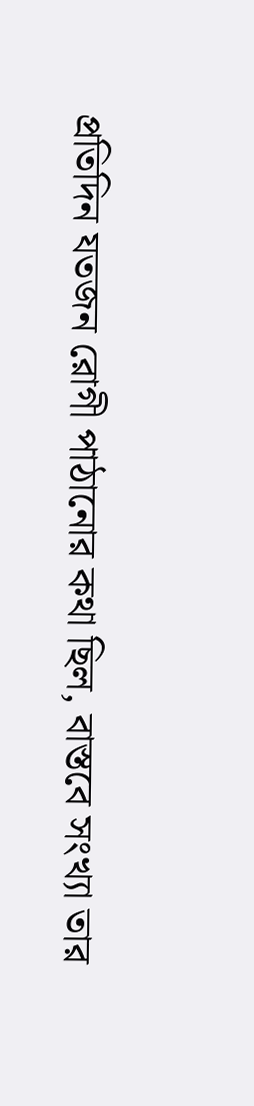প্রতিদিন যতজন রোগী পাঠানোর কথা ছিল, বাস্তবে সংখ্যা তার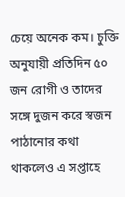চেয়ে অনেক কম। চুক্তি অনুযায়ী প্রতিদিন ৫০ জন রোগী ও তাদের সঙ্গে দুজন করে স্বজন পাঠানোর কথা থাকলেও এ সপ্তাহে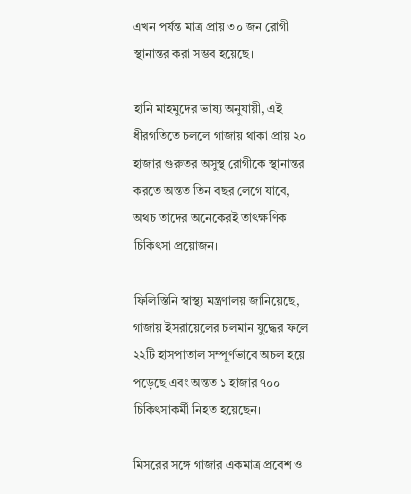এখন পর্যন্ত মাত্র প্রায় ৩০ জন রোগী স্থানান্তর করা সম্ভব হয়েছে।

হানি মাহমুদের ভাষ্য অনুযায়ী, এই ধীরগতিতে চললে গাজায় থাকা প্রায় ২০ হাজার গুরুতর অসুস্থ রোগীকে স্থানান্তর করতে অন্তত তিন বছর লেগে যাবে, অথচ তাদের অনেকেরই তাৎক্ষণিক চিকিৎসা প্রয়োজন।

ফিলিস্তিনি স্বাস্থ্য মন্ত্রণালয় জানিয়েছে, গাজায় ইসরায়েলের চলমান যুদ্ধের ফলে ২২টি হাসপাতাল সম্পূর্ণভাবে অচল হয়ে পড়েছে এবং অন্তত ১ হাজার ৭০০ চিকিৎসাকর্মী নিহত হয়েছেন।

মিসরের সঙ্গে গাজার একমাত্র প্রবেশ ও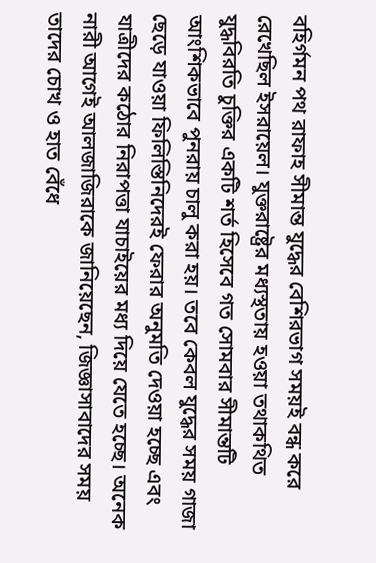বহির্গমন পথ রাফাহ সীমান্ত যুদ্ধের বেশিরভাগ সময়ই বন্ধ করে রেখেছিল ইসরায়েল। যুক্তরাষ্ট্রের মধ্যস্থতায় হওয়া তথাকথিত যুদ্ধবিরতি চুক্তির একটি শর্ত হিসেবে গত সোমবার সীমান্তটি আংশিকভাবে পুনরায় চালু করা হয়। তবে কেবল যুদ্ধের সময় গাজা ছেড়ে যাওয়া ফিলিস্তিনিদেরই ফেরার অনুমতি দেওয়া হচ্ছে এবং যাত্রীদের কঠোর নিরাপত্তা যাচাইয়ের মধ্য দিয়ে যেতে হচ্ছে। অনেক নারী আগেই আলজাজিরাকে জানিয়েছেন, জিজ্ঞাসাবাদের সময় তাদের চোখ ও হাত বেঁধে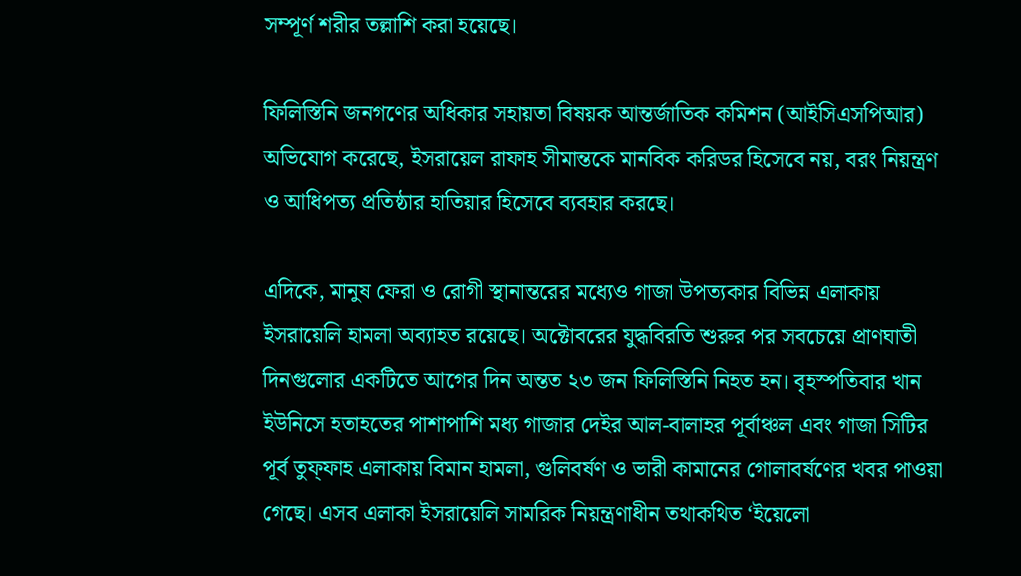সম্পূর্ণ শরীর তল্লাশি করা হয়েছে।

ফিলিস্তিনি জনগণের অধিকার সহায়তা বিষয়ক আন্তর্জাতিক কমিশন (আইসিএসপিআর) অভিযোগ করেছে, ইসরায়েল রাফাহ সীমান্তকে মানবিক করিডর হিসেবে নয়, বরং নিয়ন্ত্রণ ও আধিপত্য প্রতিষ্ঠার হাতিয়ার হিসেবে ব্যবহার করছে।

এদিকে, মানুষ ফেরা ও রোগী স্থানান্তরের মধ্যেও গাজা উপত্যকার বিভিন্ন এলাকায় ইসরায়েলি হামলা অব্যাহত রয়েছে। অক্টোবরের যুদ্ধবিরতি শুরুর পর সবচেয়ে প্রাণঘাতী দিনগুলোর একটিতে আগের দিন অন্তত ২৩ জন ফিলিস্তিনি নিহত হন। বৃহস্পতিবার খান ইউনিসে হতাহতের পাশাপাশি মধ্য গাজার দেইর আল-বালাহর পূর্বাঞ্চল এবং গাজা সিটির পূর্ব তুফ্ফাহ এলাকায় বিমান হামলা, গুলিবর্ষণ ও ভারী কামানের গোলাবর্ষণের খবর পাওয়া গেছে। এসব এলাকা ইসরায়েলি সামরিক নিয়ন্ত্রণাধীন তথাকথিত ‘ইয়েলো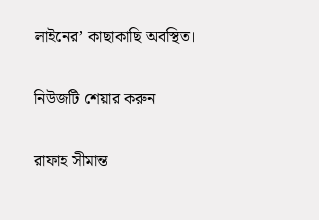লাইনের’ কাছাকাছি অবস্থিত।

নিউজটি শেয়ার করুন

রাফাহ সীমান্ত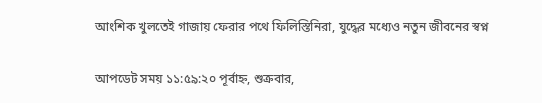আংশিক খুলতেই গাজায় ফেরার পথে ফিলিস্তিনিরা, যুদ্ধের মধ্যেও নতুন জীবনের স্বপ্ন

আপডেট সময় ১১:৫৯:২০ পূর্বাহ্ন, শুক্রবার,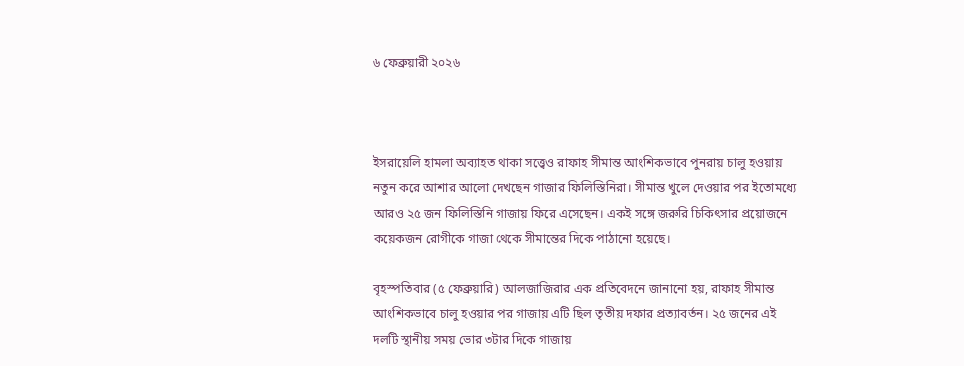৬ ফেব্রুয়ারী ২০২৬



ইসরায়েলি হামলা অব্যাহত থাকা সত্ত্বেও রাফাহ সীমান্ত আংশিকভাবে পুনরায় চালু হওয়ায় নতুন করে আশার আলো দেখছেন গাজার ফিলিস্তিনিরা। সীমান্ত খুলে দেওয়ার পর ইতোমধ্যে আরও ২৫ জন ফিলিস্তিনি গাজায় ফিরে এসেছেন। একই সঙ্গে জরুরি চিকিৎসার প্রয়োজনে কয়েকজন রোগীকে গাজা থেকে সীমান্তের দিকে পাঠানো হয়েছে।

বৃহস্পতিবার (৫ ফেব্রুয়ারি) আলজাজিরার এক প্রতিবেদনে জানানো হয়, রাফাহ সীমান্ত আংশিকভাবে চালু হওয়ার পর গাজায় এটি ছিল তৃতীয় দফার প্রত্যাবর্তন। ২৫ জনের এই দলটি স্থানীয় সময় ভোর ৩টার দিকে গাজায়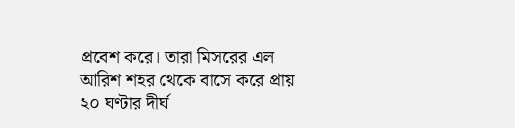প্রবেশ করে। তারা মিসরের এল আরিশ শহর থেকে বাসে করে প্রায় ২০ ঘণ্টার দীর্ঘ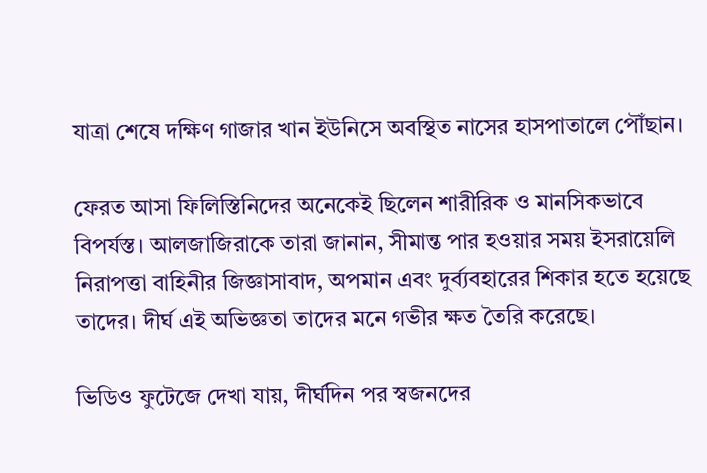যাত্রা শেষে দক্ষিণ গাজার খান ইউনিসে অবস্থিত নাসের হাসপাতালে পৌঁছান।

ফেরত আসা ফিলিস্তিনিদের অনেকেই ছিলেন শারীরিক ও মানসিকভাবে বিপর্যস্ত। আলজাজিরাকে তারা জানান, সীমান্ত পার হওয়ার সময় ইসরায়েলি নিরাপত্তা বাহিনীর জিজ্ঞাসাবাদ, অপমান এবং দুর্ব্যবহারের শিকার হতে হয়েছে তাদের। দীর্ঘ এই অভিজ্ঞতা তাদের মনে গভীর ক্ষত তৈরি করেছে।

ভিডিও ফুটেজে দেখা যায়, দীর্ঘদিন পর স্বজনদের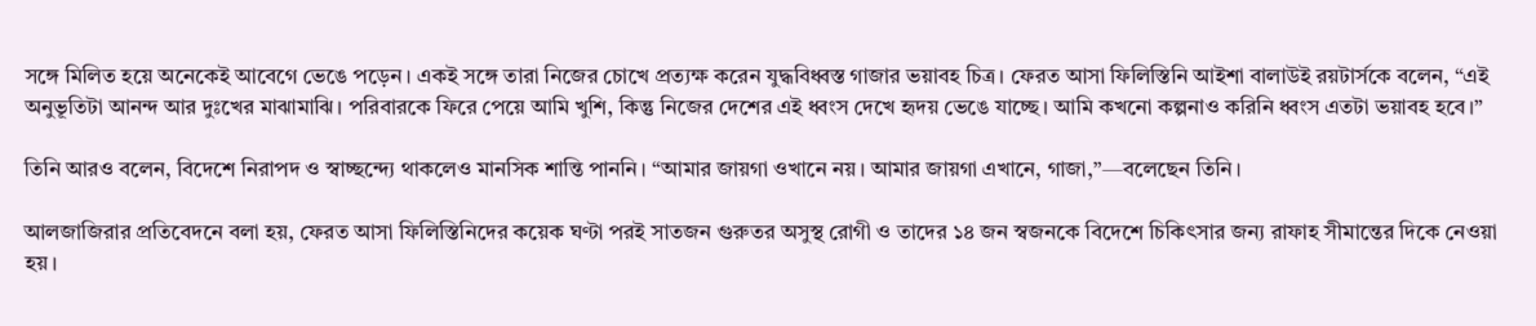সঙ্গে মিলিত হয়ে অনেকেই আবেগে ভেঙে পড়েন। একই সঙ্গে তারা নিজের চোখে প্রত্যক্ষ করেন যুদ্ধবিধ্বস্ত গাজার ভয়াবহ চিত্র। ফেরত আসা ফিলিস্তিনি আইশা বালাউই রয়টার্সকে বলেন, “এই অনুভূতিটা আনন্দ আর দুঃখের মাঝামাঝি। পরিবারকে ফিরে পেয়ে আমি খুশি, কিন্তু নিজের দেশের এই ধ্বংস দেখে হৃদয় ভেঙে যাচ্ছে। আমি কখনো কল্পনাও করিনি ধ্বংস এতটা ভয়াবহ হবে।”

তিনি আরও বলেন, বিদেশে নিরাপদ ও স্বাচ্ছন্দ্যে থাকলেও মানসিক শান্তি পাননি। “আমার জায়গা ওখানে নয়। আমার জায়গা এখানে, গাজা,”—বলেছেন তিনি।

আলজাজিরার প্রতিবেদনে বলা হয়, ফেরত আসা ফিলিস্তিনিদের কয়েক ঘণ্টা পরই সাতজন গুরুতর অসুস্থ রোগী ও তাদের ১৪ জন স্বজনকে বিদেশে চিকিৎসার জন্য রাফাহ সীমান্তের দিকে নেওয়া হয়।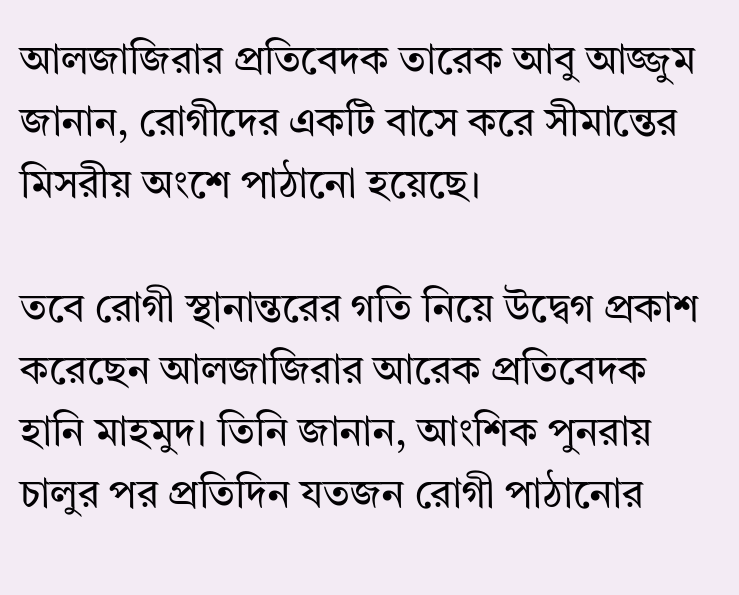আলজাজিরার প্রতিবেদক তারেক আবু আজ্জুম জানান, রোগীদের একটি বাসে করে সীমান্তের মিসরীয় অংশে পাঠানো হয়েছে।

তবে রোগী স্থানান্তরের গতি নিয়ে উদ্বেগ প্রকাশ করেছেন আলজাজিরার আরেক প্রতিবেদক হানি মাহমুদ। তিনি জানান, আংশিক পুনরায় চালুর পর প্রতিদিন যতজন রোগী পাঠানোর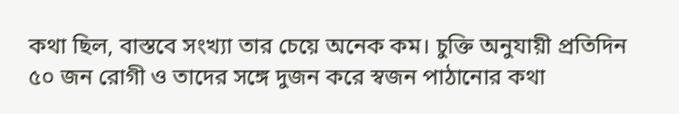কথা ছিল, বাস্তবে সংখ্যা তার চেয়ে অনেক কম। চুক্তি অনুযায়ী প্রতিদিন ৫০ জন রোগী ও তাদের সঙ্গে দুজন করে স্বজন পাঠানোর কথা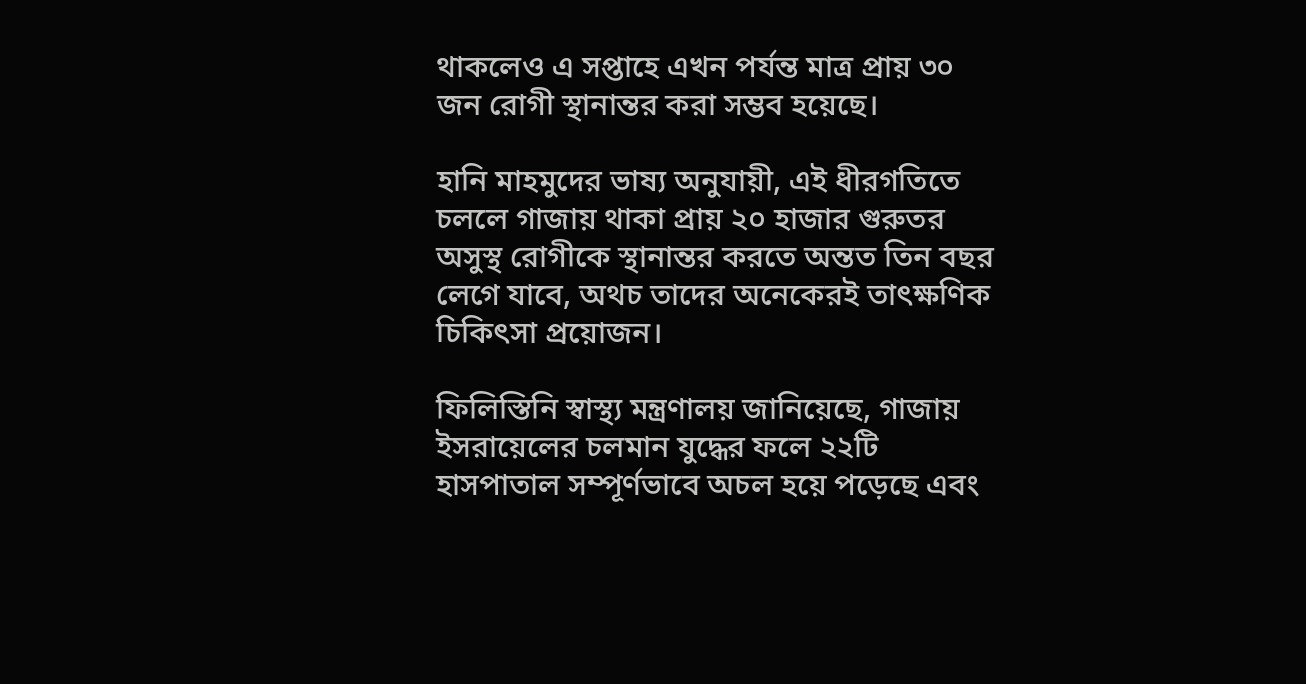থাকলেও এ সপ্তাহে এখন পর্যন্ত মাত্র প্রায় ৩০ জন রোগী স্থানান্তর করা সম্ভব হয়েছে।

হানি মাহমুদের ভাষ্য অনুযায়ী, এই ধীরগতিতে চললে গাজায় থাকা প্রায় ২০ হাজার গুরুতর অসুস্থ রোগীকে স্থানান্তর করতে অন্তত তিন বছর লেগে যাবে, অথচ তাদের অনেকেরই তাৎক্ষণিক চিকিৎসা প্রয়োজন।

ফিলিস্তিনি স্বাস্থ্য মন্ত্রণালয় জানিয়েছে, গাজায় ইসরায়েলের চলমান যুদ্ধের ফলে ২২টি হাসপাতাল সম্পূর্ণভাবে অচল হয়ে পড়েছে এবং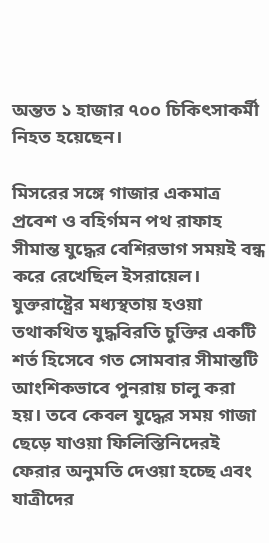অন্তত ১ হাজার ৭০০ চিকিৎসাকর্মী নিহত হয়েছেন।

মিসরের সঙ্গে গাজার একমাত্র প্রবেশ ও বহির্গমন পথ রাফাহ সীমান্ত যুদ্ধের বেশিরভাগ সময়ই বন্ধ করে রেখেছিল ইসরায়েল। যুক্তরাষ্ট্রের মধ্যস্থতায় হওয়া তথাকথিত যুদ্ধবিরতি চুক্তির একটি শর্ত হিসেবে গত সোমবার সীমান্তটি আংশিকভাবে পুনরায় চালু করা হয়। তবে কেবল যুদ্ধের সময় গাজা ছেড়ে যাওয়া ফিলিস্তিনিদেরই ফেরার অনুমতি দেওয়া হচ্ছে এবং যাত্রীদের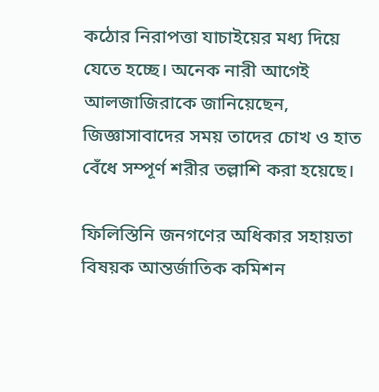কঠোর নিরাপত্তা যাচাইয়ের মধ্য দিয়ে যেতে হচ্ছে। অনেক নারী আগেই আলজাজিরাকে জানিয়েছেন, জিজ্ঞাসাবাদের সময় তাদের চোখ ও হাত বেঁধে সম্পূর্ণ শরীর তল্লাশি করা হয়েছে।

ফিলিস্তিনি জনগণের অধিকার সহায়তা বিষয়ক আন্তর্জাতিক কমিশন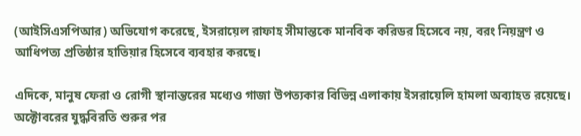(আইসিএসপিআর) অভিযোগ করেছে, ইসরায়েল রাফাহ সীমান্তকে মানবিক করিডর হিসেবে নয়, বরং নিয়ন্ত্রণ ও আধিপত্য প্রতিষ্ঠার হাতিয়ার হিসেবে ব্যবহার করছে।

এদিকে, মানুষ ফেরা ও রোগী স্থানান্তরের মধ্যেও গাজা উপত্যকার বিভিন্ন এলাকায় ইসরায়েলি হামলা অব্যাহত রয়েছে। অক্টোবরের যুদ্ধবিরতি শুরুর পর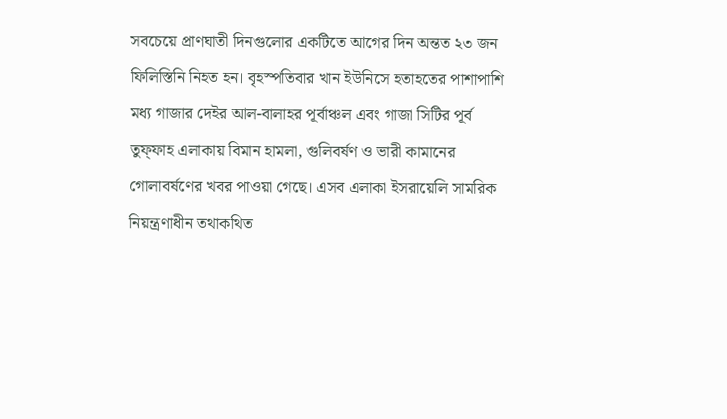সবচেয়ে প্রাণঘাতী দিনগুলোর একটিতে আগের দিন অন্তত ২৩ জন ফিলিস্তিনি নিহত হন। বৃহস্পতিবার খান ইউনিসে হতাহতের পাশাপাশি মধ্য গাজার দেইর আল-বালাহর পূর্বাঞ্চল এবং গাজা সিটির পূর্ব তুফ্ফাহ এলাকায় বিমান হামলা, গুলিবর্ষণ ও ভারী কামানের গোলাবর্ষণের খবর পাওয়া গেছে। এসব এলাকা ইসরায়েলি সামরিক নিয়ন্ত্রণাধীন তথাকথিত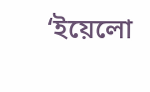‘ইয়েলো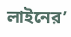লাইনের’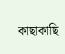কাছাকাছি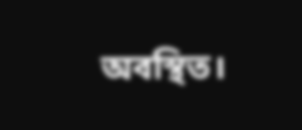অবস্থিত।